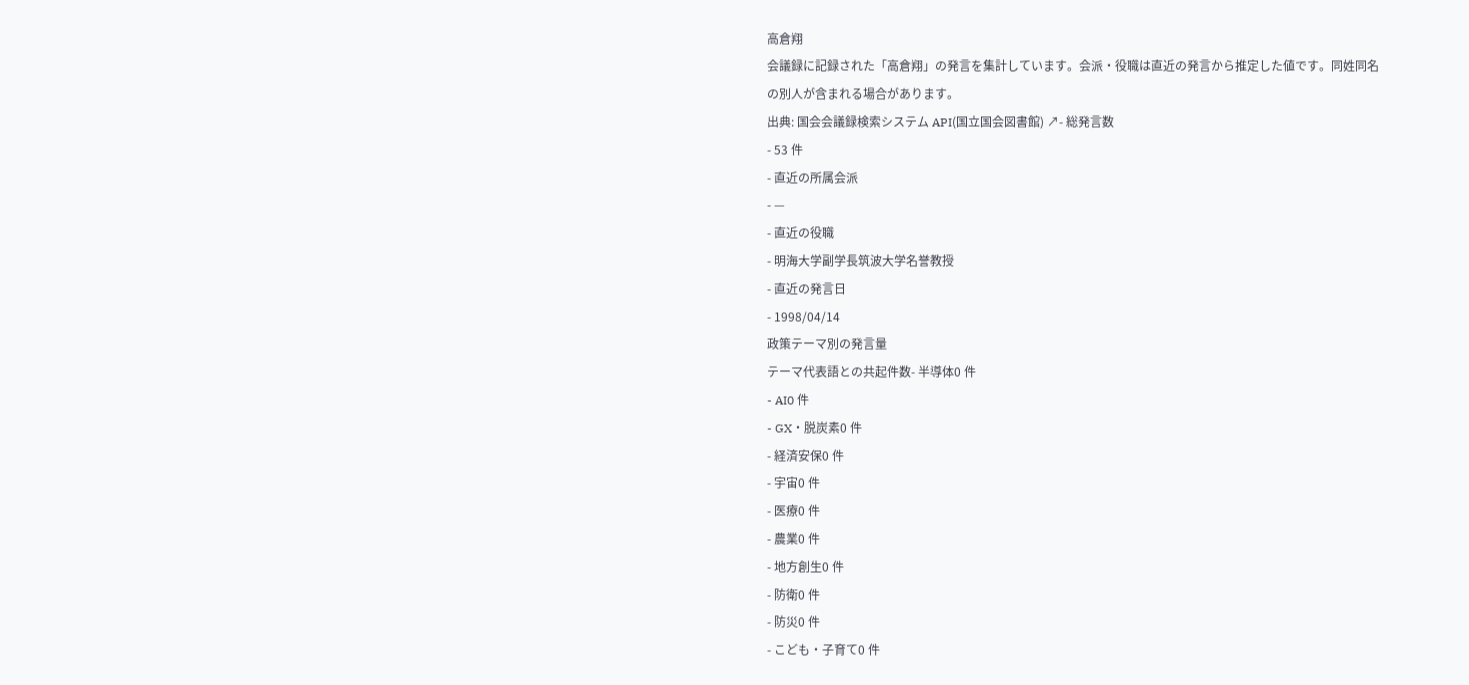高倉翔
会議録に記録された「高倉翔」の発言を集計しています。会派・役職は直近の発言から推定した値です。同姓同名の別人が含まれる場合があります。
出典: 国会会議録検索システム API(国立国会図書館) ↗- 総発言数
- 53 件
- 直近の所属会派
- —
- 直近の役職
- 明海大学副学長筑波大学名誉教授
- 直近の発言日
- 1998/04/14
政策テーマ別の発言量
テーマ代表語との共起件数- 半導体0 件
- AI0 件
- GX・脱炭素0 件
- 経済安保0 件
- 宇宙0 件
- 医療0 件
- 農業0 件
- 地方創生0 件
- 防衛0 件
- 防災0 件
- こども・子育て0 件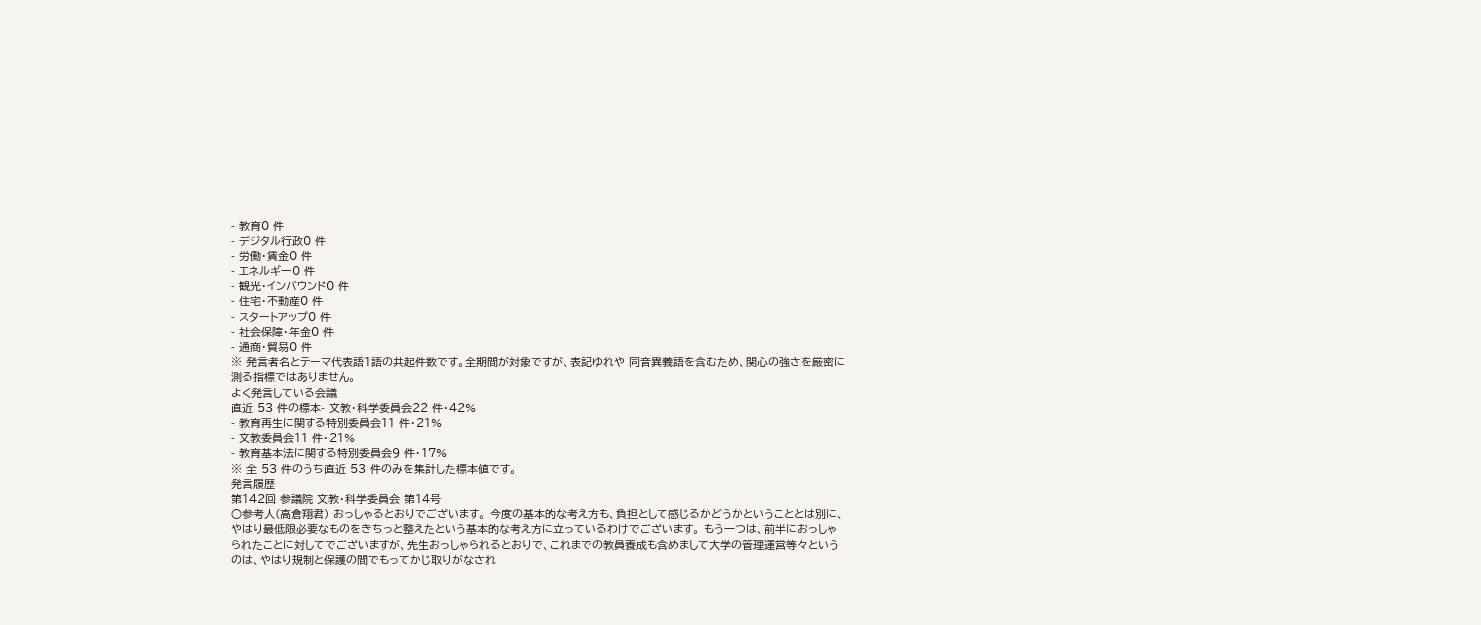- 教育0 件
- デジタル行政0 件
- 労働・賃金0 件
- エネルギー0 件
- 観光・インバウンド0 件
- 住宅・不動産0 件
- スタートアップ0 件
- 社会保障・年金0 件
- 通商・貿易0 件
※ 発言者名とテーマ代表語1語の共起件数です。全期間が対象ですが、表記ゆれや 同音異義語を含むため、関心の強さを厳密に測る指標ではありません。
よく発言している会議
直近 53 件の標本- 文教・科学委員会22 件・42%
- 教育再生に関する特別委員会11 件・21%
- 文教委員会11 件・21%
- 教育基本法に関する特別委員会9 件・17%
※ 全 53 件のうち直近 53 件のみを集計した標本値です。
発言履歴
第142回 参議院 文教・科学委員会 第14号
○参考人(高倉翔君) おっしゃるとおりでございます。 今度の基本的な考え方も、負担として感じるかどうかということとは別に、やはり最低限必要なものをきちっと整えたという基本的な考え方に立っているわけでございます。 もう一つは、前半におっしゃられたことに対してでございますが、先生おっしゃられるとおりで、これまでの教員養成も含めまして大学の管理運営等々というのは、やはり規制と保護の間でもってかじ取りがなされ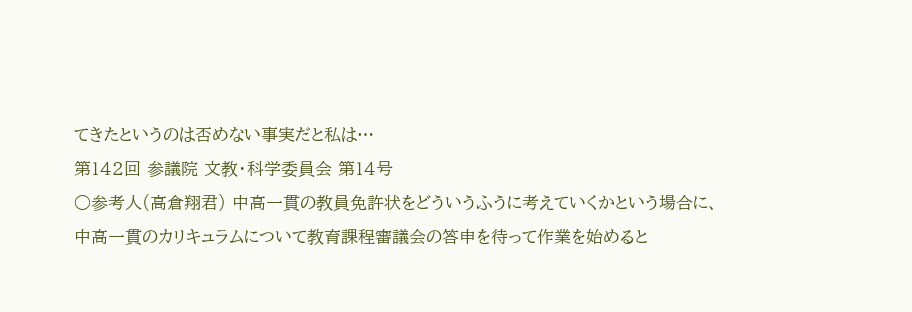てきたというのは否めない事実だと私は…
第142回 参議院 文教・科学委員会 第14号
○参考人(高倉翔君) 中高一貫の教員免許状をどういうふうに考えていくかという場合に、中高一貫のカリキュラムについて教育課程審議会の答申を待って作業を始めると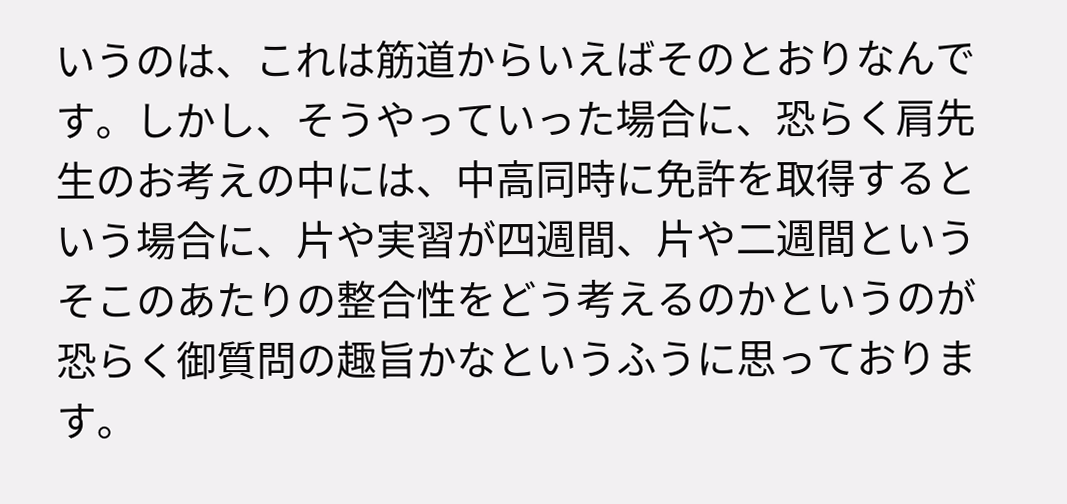いうのは、これは筋道からいえばそのとおりなんです。しかし、そうやっていった場合に、恐らく肩先生のお考えの中には、中高同時に免許を取得するという場合に、片や実習が四週間、片や二週間というそこのあたりの整合性をどう考えるのかというのが恐らく御質問の趣旨かなというふうに思っております。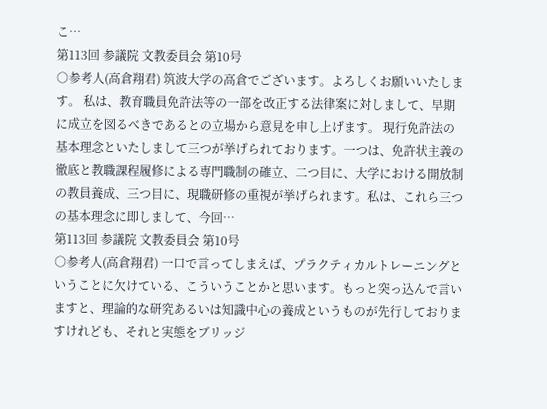こ…
第113回 参議院 文教委員会 第10号
○参考人(高倉翔君) 筑波大学の高倉でございます。よろしくお願いいたします。 私は、教育職員免許法等の一部を改正する法律案に対しまして、早期に成立を図るべきであるとの立場から意見を申し上げます。 現行免許法の基本理念といたしまして三つが挙げられております。一つは、免許状主義の徹底と教職課程履修による専門職制の確立、二つ目に、大学における開放制の教員養成、三つ目に、現職研修の重視が挙げられます。私は、これら三つの基本理念に即しまして、今回…
第113回 参議院 文教委員会 第10号
○参考人(高倉翔君) 一口で言ってしまえば、プラクティカルトレーニングということに欠けている、こういうことかと思います。もっと突っ込んで言いますと、理論的な研究あるいは知識中心の養成というものが先行しておりますけれども、それと実態をブリッジ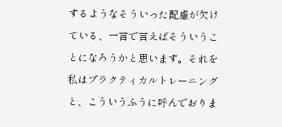するようなそういった配慮が欠けている、一言で言えばそういうことになろうかと思います。それを私はプラクティカルトレーニングと、こういうふうに呼んでおりま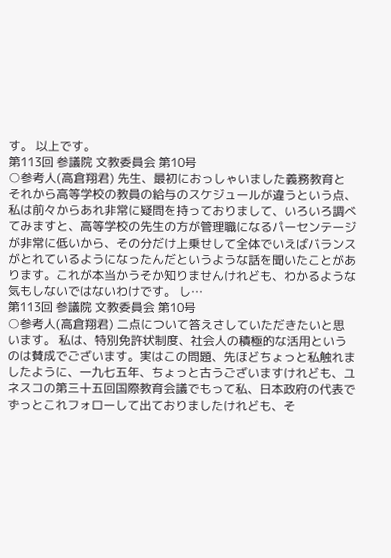す。 以上です。
第113回 参議院 文教委員会 第10号
○参考人(高倉翔君) 先生、最初におっしゃいました義務教育とそれから高等学校の教員の給与のスケジュールが違うという点、私は前々からあれ非常に疑問を持っておりまして、いろいろ調べてみますと、高等学校の先生の方が管理職になるパーセンテージが非常に低いから、その分だけ上乗せして全体でいえばバランスがとれているようになったんだというような話を聞いたことがあります。これが本当かうそか知りませんけれども、わかるような気もしないではないわけです。 し…
第113回 参議院 文教委員会 第10号
○参考人(高倉翔君) 二点について答えさしていただきたいと思います。 私は、特別免許状制度、社会人の積極的な活用というのは賛成でございます。実はこの問題、先ほどちょっと私触れましたように、一九七五年、ちょっと古うございますけれども、ユネスコの第三十五回国際教育会議でもって私、日本政府の代表でずっとこれフォローして出ておりましたけれども、そ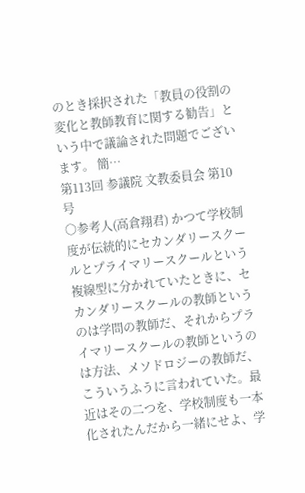のとき採択された「教員の役割の変化と教師教育に関する勧告」という中で議論された問題でございます。 簡…
第113回 参議院 文教委員会 第10号
○参考人(高倉翔君) かつて学校制度が伝統的にセカンダリースクールとプライマリースクールという複線型に分かれていたときに、セカンダリースクールの教師というのは学問の教師だ、それからプライマリースクールの教師というのは方法、メソドロジーの教師だ、こういうふうに言われていた。最近はその二つを、学校制度も一本化されたんだから一緒にせよ、学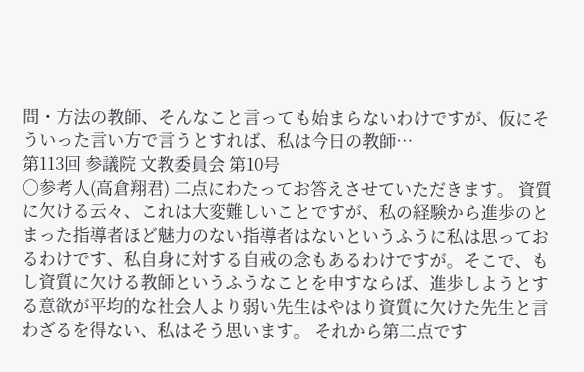問・方法の教師、そんなこと言っても始まらないわけですが、仮にそういった言い方で言うとすれば、私は今日の教師…
第113回 参議院 文教委員会 第10号
○参考人(高倉翔君) 二点にわたってお答えさせていただきます。 資質に欠ける云々、これは大変難しいことですが、私の経験から進歩のとまった指導者ほど魅力のない指導者はないというふうに私は思っておるわけです、私自身に対する自戒の念もあるわけですが。そこで、もし資質に欠ける教師というふうなことを申すならば、進歩しようとする意欲が平均的な社会人より弱い先生はやはり資質に欠けた先生と言わざるを得ない、私はそう思います。 それから第二点です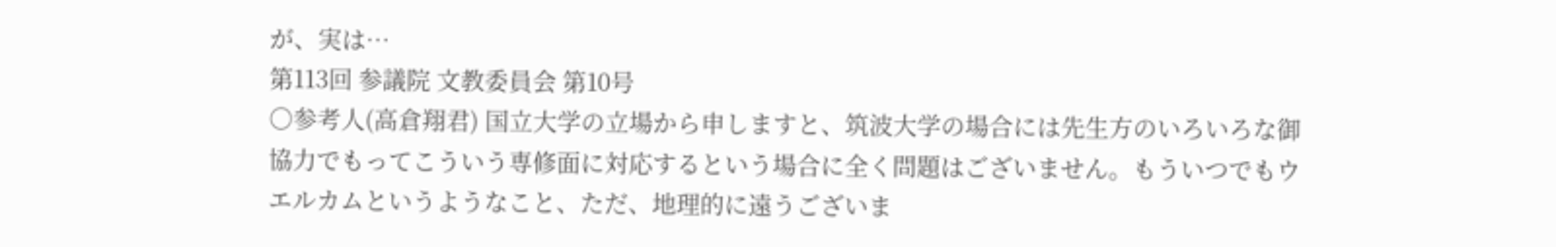が、実は…
第113回 参議院 文教委員会 第10号
○参考人(高倉翔君) 国立大学の立場から申しますと、筑波大学の場合には先生方のいろいろな御協力でもってこういう専修面に対応するという場合に全く問題はございません。もういつでもウエルカムというようなこと、ただ、地理的に遠うございま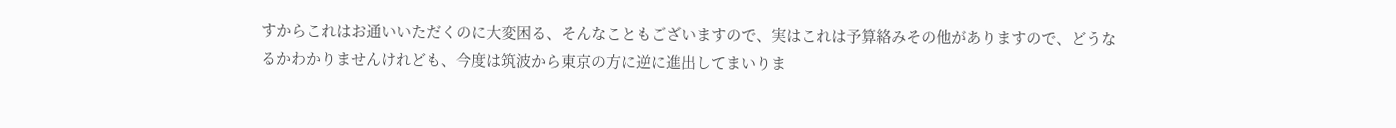すからこれはお通いいただくのに大変困る、そんなこともございますので、実はこれは予算絡みその他がありますので、どうなるかわかりませんけれども、今度は筑波から東京の方に逆に進出してまいりま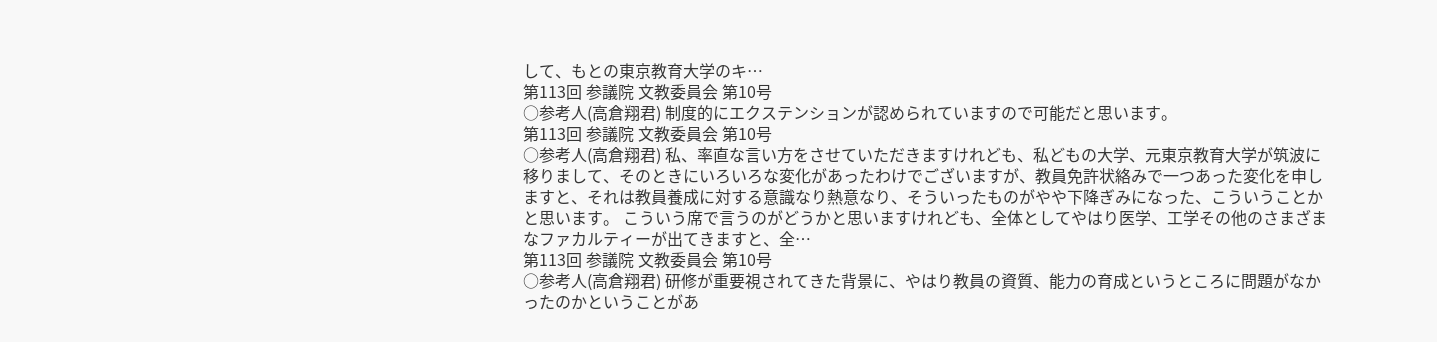して、もとの東京教育大学のキ…
第113回 参議院 文教委員会 第10号
○参考人(高倉翔君) 制度的にエクステンションが認められていますので可能だと思います。
第113回 参議院 文教委員会 第10号
○参考人(高倉翔君) 私、率直な言い方をさせていただきますけれども、私どもの大学、元東京教育大学が筑波に移りまして、そのときにいろいろな変化があったわけでございますが、教員免許状絡みで一つあった変化を申しますと、それは教員養成に対する意識なり熱意なり、そういったものがやや下降ぎみになった、こういうことかと思います。 こういう席で言うのがどうかと思いますけれども、全体としてやはり医学、工学その他のさまざまなファカルティーが出てきますと、全…
第113回 参議院 文教委員会 第10号
○参考人(高倉翔君) 研修が重要視されてきた背景に、やはり教員の資質、能力の育成というところに問題がなかったのかということがあ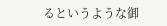るというような御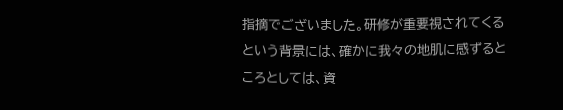指摘でございました。研修が重要視されてくるという背景には、確かに我々の地肌に感ずるところとしては、資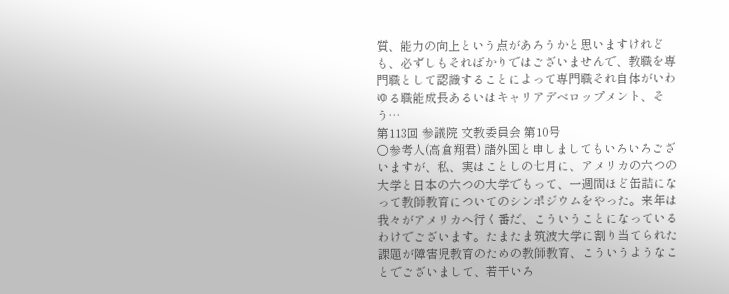質、能力の向上という点があろうかと思いますけれども、必ずしもそればかりではございませんで、教職を専門職として認識することによって専門職それ自体がいわゆる職能成長あるいはキャリアデベロップメント、そう…
第113回 参議院 文教委員会 第10号
○参考人(高倉翔君) 諸外国と申しましてもいろいろございますが、私、実はことしの七月に、アメリカの六つの大学と日本の六つの大学でもって、一週間ほど缶詰になって教師教育についてのシンポジウムをやった。来年は我々がアメリカへ行く番だ、こういうことになっているわけでございます。たまたま筑波大学に割り当てられた課題が障害児教育のための教師教育、こういうようなことでございまして、若干いろ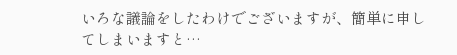いろな議論をしたわけでございますが、簡単に申してしまいますと…